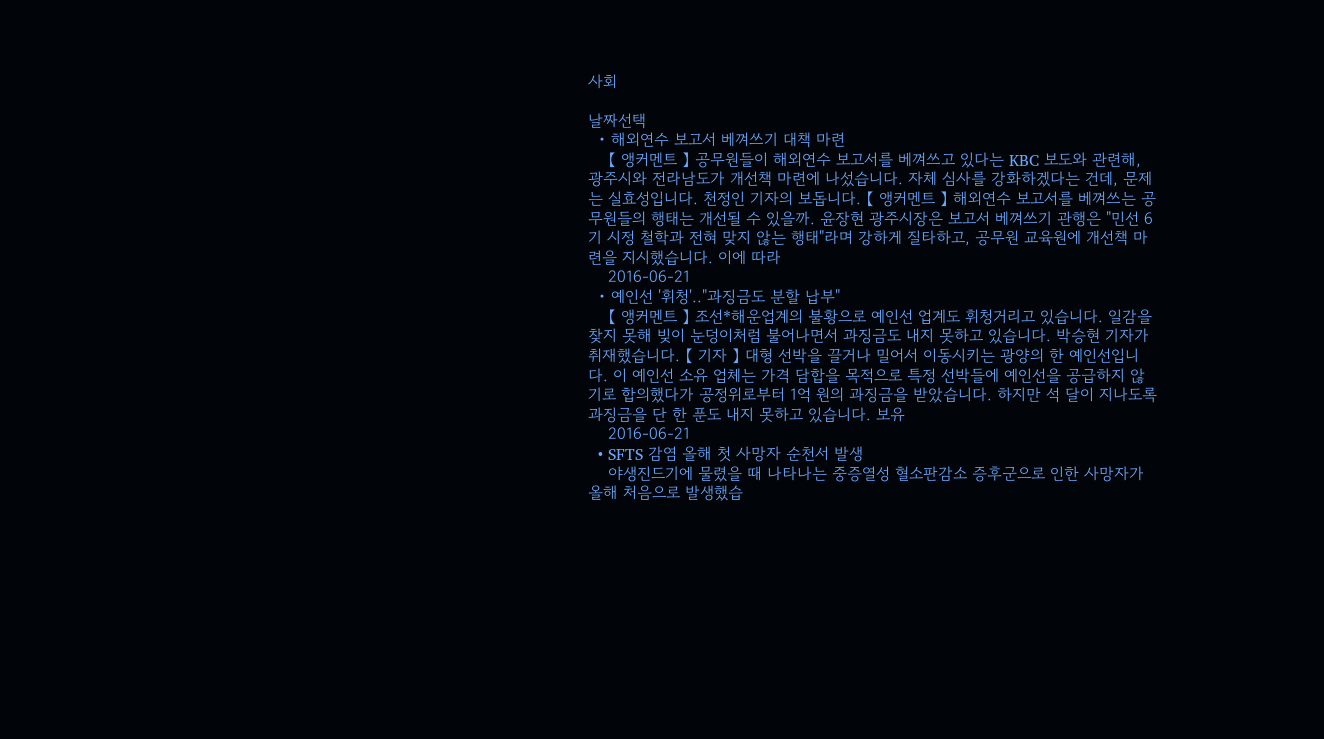사회

날짜선택
  • 해외연수 보고서 베껴쓰기 대책 마련
    【 앵커멘트 】 공무원들이 해외연수 보고서를 베껴쓰고 있다는 KBC 보도와 관련해, 광주시와 전라남도가 개선책 마련에 나섰습니다. 자체 심사를 강화하겠다는 건데, 문제는 실효성입니다. 천정인 기자의 보돕니다. 【 앵커멘트 】 해외연수 보고서를 베껴쓰는 공무원들의 행태는 개선될 수 있을까. 윤장현 광주시장은 보고서 베껴쓰기 관행은 "민선 6기 시정 철학과 전혀 맞지 않는 행태"라며 강하게 질타하고, 공무원 교육원에 개선책 마련을 지시했습니다. 이에 따라
    2016-06-21
  • 예인선 '휘청'.."과징금도 분할 납부"
    【 앵커멘트 】 조선*해운업계의 불황으로 예인선 업계도 휘청거리고 있습니다. 일감을 찾지 못해 빚이 눈덩이처럼 불어나면서 과징금도 내지 못하고 있습니다. 박승현 기자가 취재했습니다. 【 기자 】 대형 선박을 끌거나 밀어서 이동시키는 광양의 한 예인선입니다. 이 예인선 소유 업체는 가격 담합을 목적으로 특정 선박들에 예인선을 공급하지 않기로 합의했다가 공정위로부터 1억 원의 과징금을 받았습니다. 하지만 석 달이 지나도록 과징금을 단 한 푼도 내지 못하고 있습니다. 보유
    2016-06-21
  • SFTS 감염 올해 첫 사망자 순천서 발생
    야생진드기에 물렸을 때 나타나는 중증열성 혈소판감소 증후군으로 인한 사망자가 올해 처음으로 발생했습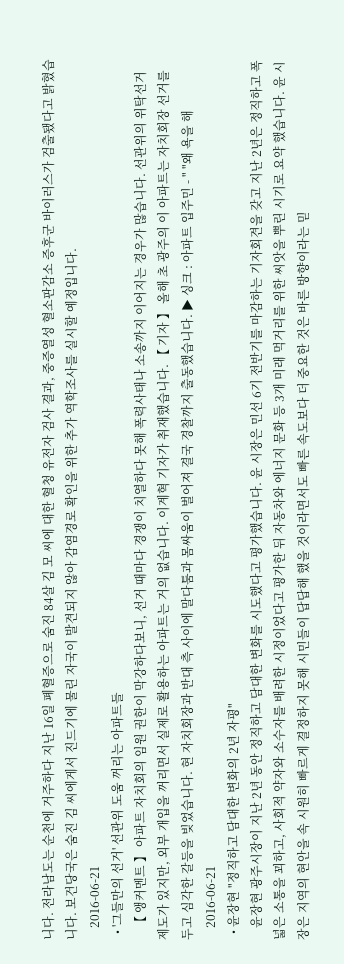니다. 전라남도는 순천에 거주하다 지난 16일 폐혈증으로 숨진 84살 김 모 씨에 대한 혈청 유전자 검사 결과, 중증열성 혈소판감소 증후군 바이러스가 검출됐다고 밝혔습니다. 보건당국은 숨진 김 씨에게서 진드기에 물린 자국이 발견되지 않아 감염경로 확인을 위한 추가 역학조사를 실시할 예정입니다.
    2016-06-21
  • '그들만의 선거' 선관위 도움 꺼리는 아파트들
    【 앵커멘트 】 아파트 자치회의 임원 권한이 막강하다보니, 선거 때마다 경쟁이 치열하다 못해 폭력사태나 소송까지 이어지는 경우가 많습니다. 선관위의 위탁선거 제도가 있지만, 외부 개입을 꺼리면서 실제로 활용하는 아파트는 거의 없습니다. 이계혁 기자가 취재했습니다. 【 기자 】 올해 초 광주의 이 아파트는 자치회장 선거를 두고 심각한 갈등을 빚었습니다. 현 자치회장과 반대 측 사이에 말다툼과 몸싸움이 벌어져 결국 경찰까지 출동했습니다. ▶ 싱크 : 아파트 입주민 - " "왜 욕을 해
    2016-06-21
  • 윤장현 "정직하고 담대한 변화의 2년 자평"
    윤장현 광주시장이 지난 2년 동안 정직하고 담대한 변화를 시도했다고 평가했습니다. 윤 시장은 민선 6기 전반기를 마감하는 기자회견을 갖고 지난 2년은 정직하고 폭넓은 소통을 꾀하고, 사회적 약자와 소수자를 배려한 시정이었다고 평가한 뒤 자동차와 에너지 문화 등 3개 미래 먹거리를 위한 씨앗을 뿌린 시기로 요약 했습니다. 윤 시장은 지역의 현안을 속 시원히 빠르게 결정하지 못해 시민들이 답답해 했을 것이라면서도 빠른 속도보다 더 중요한 것은 바른 방향이라는 믿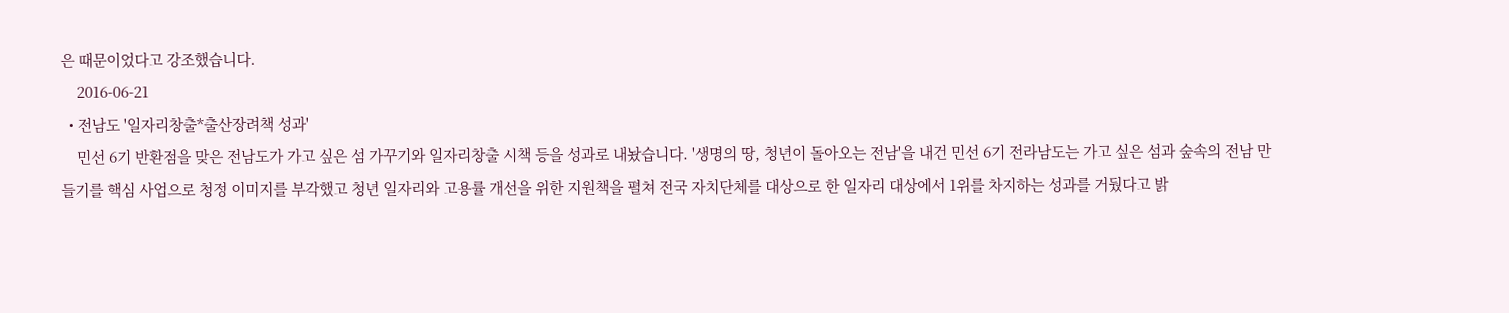은 때문이었다고 강조했습니다.
    2016-06-21
  • 전남도 '일자리창출*출산장려책 성과'
    민선 6기 반환점을 맞은 전남도가 가고 싶은 섬 가꾸기와 일자리창출 시책 등을 성과로 내놨습니다. '생명의 땅, 청년이 돌아오는 전남'을 내건 민선 6기 전라남도는 가고 싶은 섬과 숲속의 전남 만들기를 핵심 사업으로 청정 이미지를 부각했고 청년 일자리와 고용률 개선을 위한 지원책을 펼쳐 전국 자치단체를 대상으로 한 일자리 대상에서 1위를 차지하는 성과를 거뒀다고 밝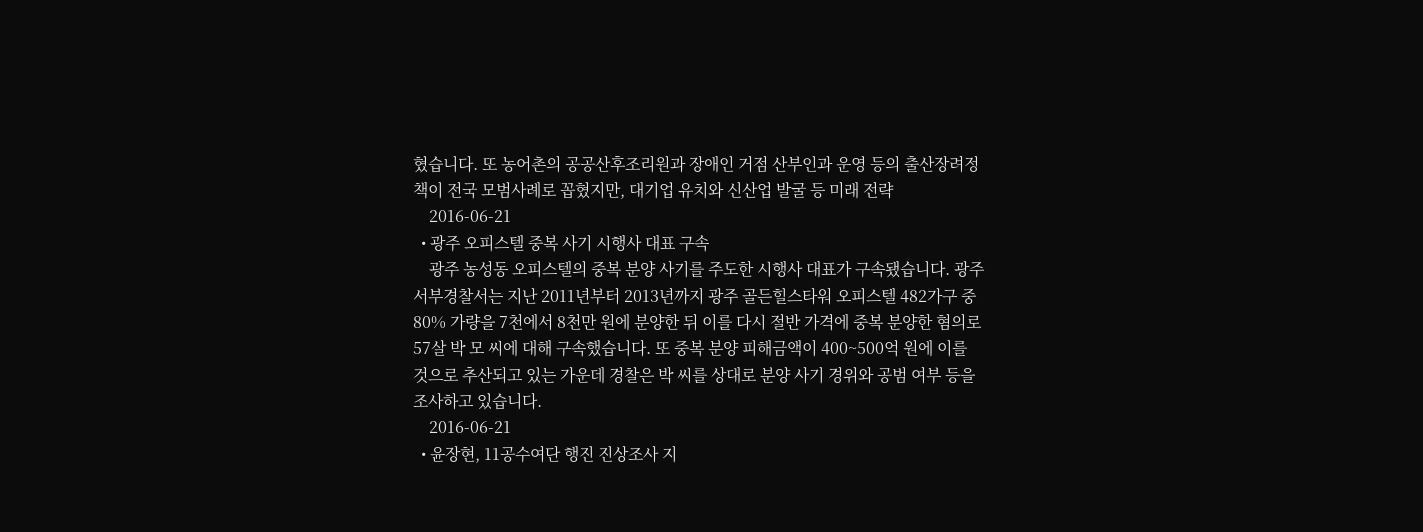혔습니다. 또 농어촌의 공공산후조리원과 장애인 거점 산부인과 운영 등의 출산장려정책이 전국 모범사례로 꼽혔지만, 대기업 유치와 신산업 발굴 등 미래 전략
    2016-06-21
  • 광주 오피스텔 중복 사기 시행사 대표 구속
    광주 농성동 오피스텔의 중복 분양 사기를 주도한 시행사 대표가 구속됐습니다. 광주 서부경찰서는 지난 2011년부터 2013년까지 광주 골든힐스타워 오피스텔 482가구 중 80% 가량을 7천에서 8천만 원에 분양한 뒤 이를 다시 절반 가격에 중복 분양한 혐의로 57살 박 모 씨에 대해 구속했습니다. 또 중복 분양 피해금액이 400~500억 원에 이를 것으로 추산되고 있는 가운데 경찰은 박 씨를 상대로 분양 사기 경위와 공범 여부 등을 조사하고 있습니다.
    2016-06-21
  • 윤장현, 11공수여단 행진 진상조사 지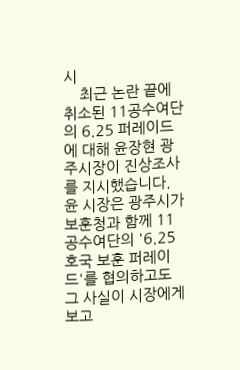시
    최근 논란 끝에 취소된 11공수여단의 6.25 퍼레이드에 대해 윤장현 광주시장이 진상조사를 지시했습니다. 윤 시장은 광주시가 보훈청과 함께 11공수여단의 '6.25 호국 보훈 퍼레이드'를 협의하고도 그 사실이 시장에게 보고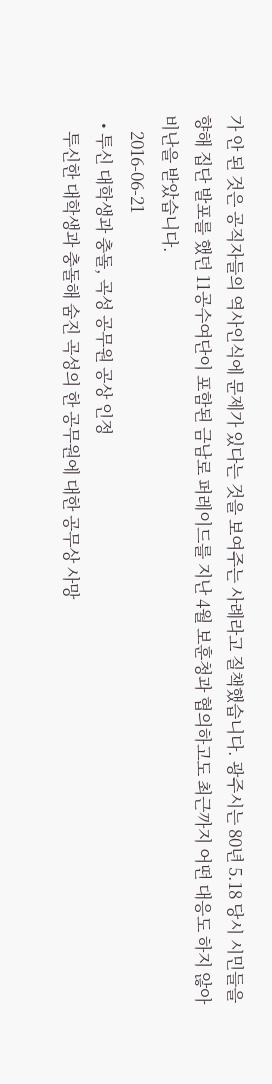가 안 된 것은 공직자들의 역사인식에 문제가 있다는 것을 보여주는 사례라고 질책했습니다. 광주시는 80년 5.18 당시 시민들을 향해 집단 발포를 했던 11공수여단이 포함된 금남로 퍼레이드를 지난 4월 보훈청과 협의하고도 최근까지 어떤 대응도 하지 않아 비난을 받았습니다.
    2016-06-21
  • 투신 대학생과 충돌, 곡성 공무원 공상 인정
    투신한 대학생과 충돌해 숨진 곡성의 한 공무원에 대한 공무상 사망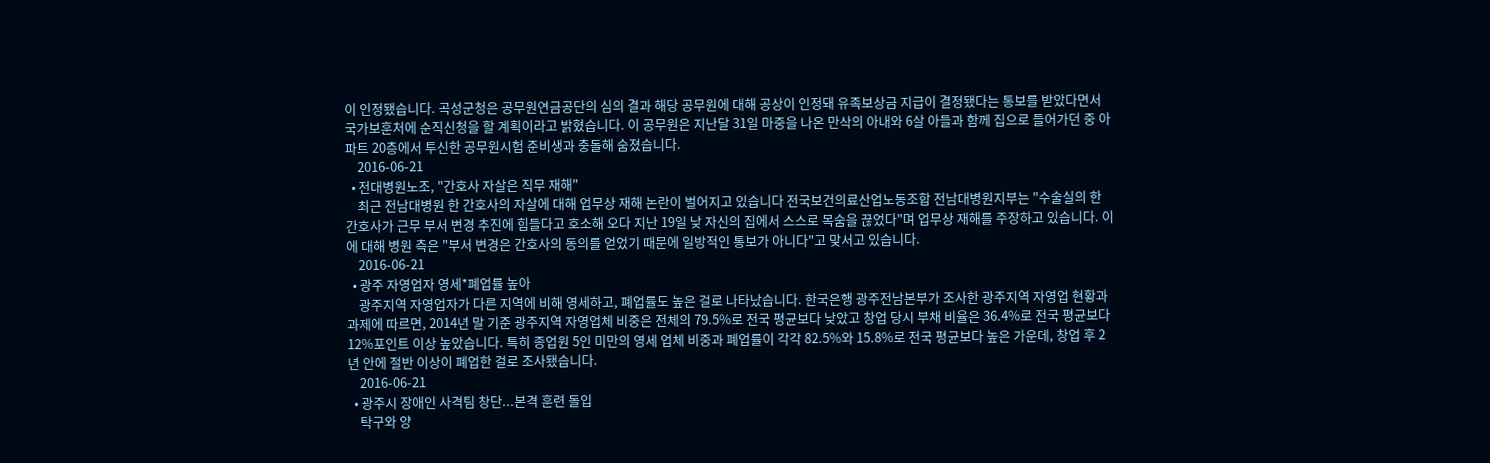이 인정됐습니다. 곡성군청은 공무원연금공단의 심의 결과 해당 공무원에 대해 공상이 인정돼 유족보상금 지급이 결정됐다는 통보를 받았다면서 국가보훈처에 순직신청을 할 계획이라고 밝혔습니다. 이 공무원은 지난달 31일 마중을 나온 만삭의 아내와 6살 아들과 함께 집으로 들어가던 중 아파트 20층에서 투신한 공무원시험 준비생과 충돌해 숨졌습니다.
    2016-06-21
  • 전대병원노조, "간호사 자살은 직무 재해"
    최근 전남대병원 한 간호사의 자살에 대해 업무상 재해 논란이 벌어지고 있습니다 전국보건의료산업노동조합 전남대병원지부는 "수술실의 한 간호사가 근무 부서 변경 추진에 힘들다고 호소해 오다 지난 19일 낮 자신의 집에서 스스로 목숨을 끊었다"며 업무상 재해를 주장하고 있습니다. 이에 대해 병원 측은 "부서 변경은 간호사의 동의를 얻었기 때문에 일방적인 통보가 아니다"고 맞서고 있습니다.
    2016-06-21
  • 광주 자영업자 영세*폐업률 높아
    광주지역 자영업자가 다른 지역에 비해 영세하고, 폐업률도 높은 걸로 나타났습니다. 한국은행 광주전남본부가 조사한 광주지역 자영업 현황과 과제에 따르면, 2014년 말 기준 광주지역 자영업체 비중은 전체의 79.5%로 전국 평균보다 낮았고 창업 당시 부채 비율은 36.4%로 전국 평균보다 12%포인트 이상 높았습니다. 특히 종업원 5인 미만의 영세 업체 비중과 폐업률이 각각 82.5%와 15.8%로 전국 평균보다 높은 가운데, 창업 후 2년 안에 절반 이상이 폐업한 걸로 조사됐습니다.
    2016-06-21
  • 광주시 장애인 사격팀 창단...본격 훈련 돌입
    탁구와 양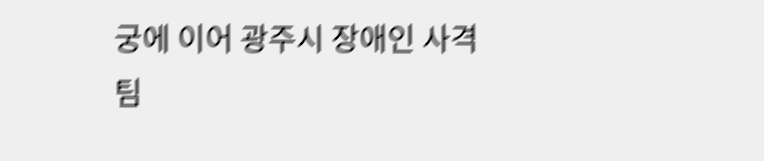궁에 이어 광주시 장애인 사격팀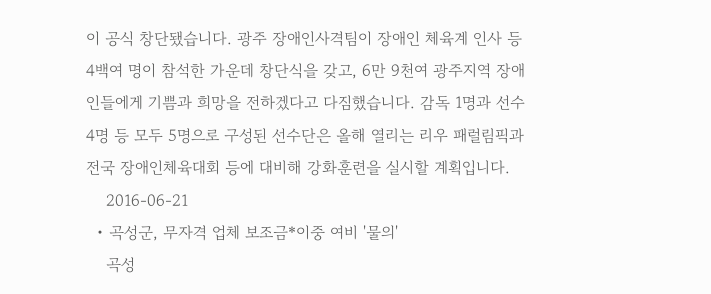이 공식 창단됐습니다. 광주 장애인사격팀이 장애인 체육계 인사 등 4백여 명이 참석한 가운데 창단식을 갖고, 6만 9천여 광주지역 장애인들에게 기쁨과 희망을 전하겠다고 다짐했습니다. 감독 1명과 선수 4명 등 모두 5명으로 구성된 선수단은 올해 열리는 리우 패럴림픽과 전국 장애인체육대회 등에 대비해 강화훈련을 실시할 계획입니다.
    2016-06-21
  • 곡성군, 무자격 업체 보조금*이중 여비 '물의'
    곡성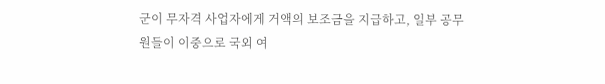군이 무자격 사업자에게 거액의 보조금을 지급하고, 일부 공무원들이 이중으로 국외 여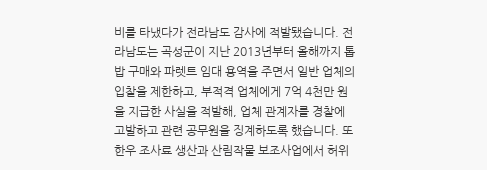비를 타냈다가 전라남도 감사에 적발됐습니다. 전라남도는 곡성군이 지난 2013년부터 올해까지 톱밥 구매와 파렛트 임대 용역을 주면서 일반 업체의 입찰을 제한하고, 부적격 업체에게 7억 4천만 원을 지급한 사실을 적발해, 업체 관계자를 경찰에 고발하고 관련 공무원을 징계하도록 했습니다. 또 한우 조사료 생산과 산림작물 보조사업에서 허위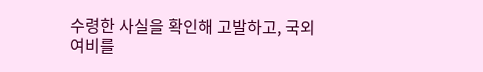수령한 사실을 확인해 고발하고, 국외 여비를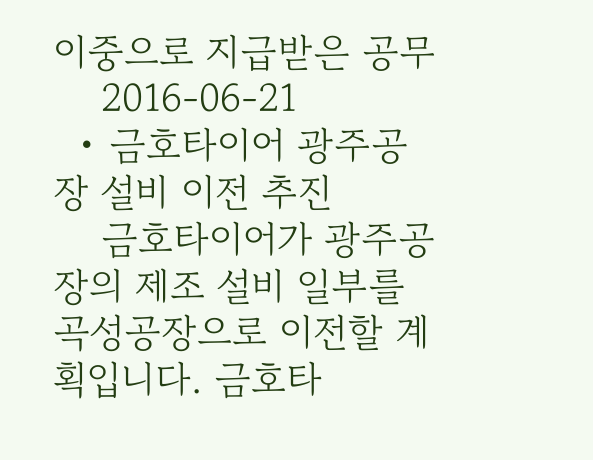이중으로 지급받은 공무
    2016-06-21
  • 금호타이어 광주공장 설비 이전 추진
    금호타이어가 광주공장의 제조 설비 일부를 곡성공장으로 이전할 계획입니다. 금호타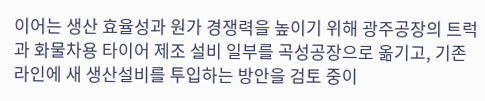이어는 생산 효율성과 원가 경쟁력을 높이기 위해 광주공장의 트럭과 화물차용 타이어 제조 설비 일부를 곡성공장으로 옮기고, 기존 라인에 새 생산설비를 투입하는 방안을 검토 중이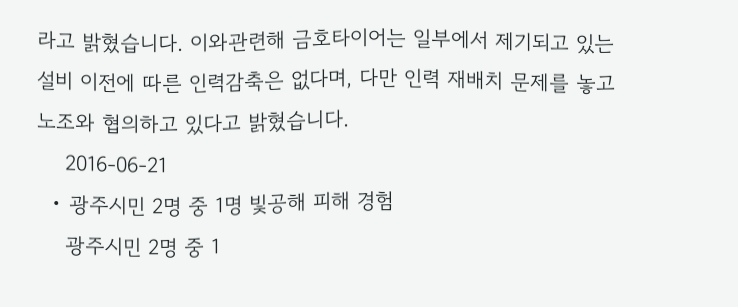라고 밝혔습니다. 이와관련해 금호타이어는 일부에서 제기되고 있는 설비 이전에 따른 인력감축은 없다며, 다만 인력 재배치 문제를 놓고 노조와 협의하고 있다고 밝혔습니다.
    2016-06-21
  • 광주시민 2명 중 1명 빛공해 피해 경험
    광주시민 2명 중 1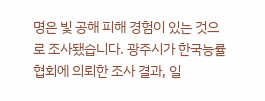명은 빛 공해 피해 경험이 있는 것으로 조사됐습니다. 광주시가 한국능률협회에 의뢰한 조사 결과, 일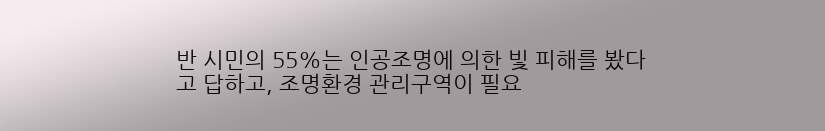반 시민의 55%는 인공조명에 의한 빛 피해를 봤다고 답하고, 조명환경 관리구역이 필요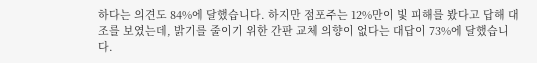하다는 의견도 84%에 달했습니다. 하지만 점포주는 12%만이 빛 피해를 봤다고 답해 대조를 보였는데, 밝기를 줄이기 위한 간판 교체 의향이 없다는 대답이 73%에 달했습니다.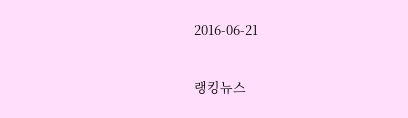2016-06-21

랭킹뉴스